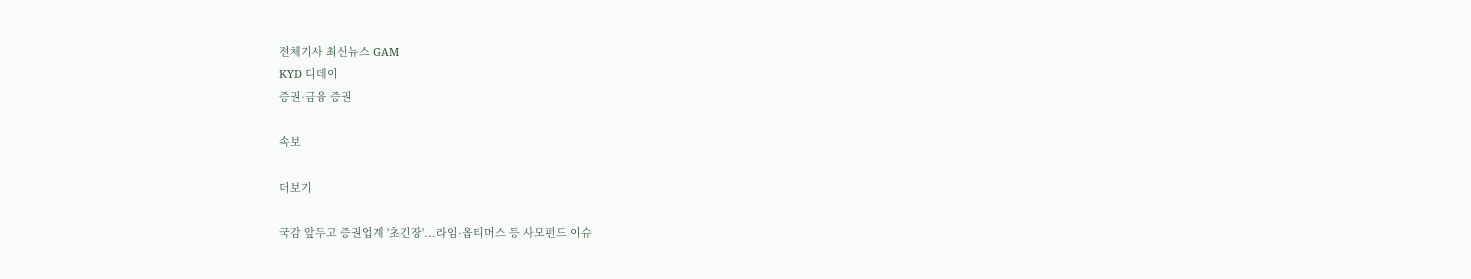전체기사 최신뉴스 GAM
KYD 디데이
증권·금융 증권

속보

더보기

국감 앞두고 증권업계 '초긴장'...라임·옵티머스 등 사모펀드 이슈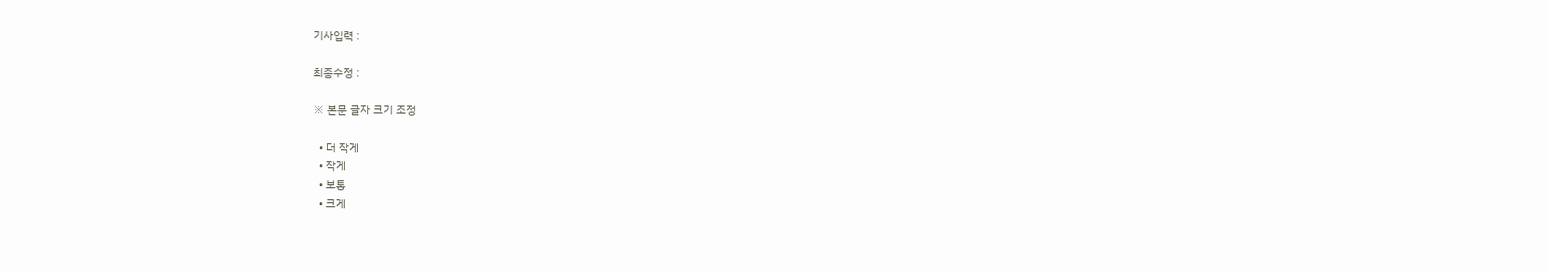기사입력 :

최종수정 :

※ 본문 글자 크기 조정

  • 더 작게
  • 작게
  • 보통
  • 크게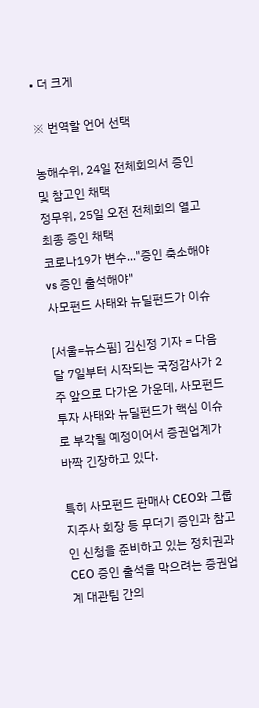• 더 크게

※ 번역할 언어 선택

농해수위, 24일 전체회의서 증인 및 참고인 채택
정무위, 25일 오전 전체회의 열고 최종 증인 채택
코로나19가 변수..."증인 축소해야 vs 증인 출석해야"
사모펀드 사태와 뉴딜펀드가 이슈

[서울=뉴스핌] 김신정 기자 = 다음달 7일부터 시작되는 국정감사가 2주 앞으로 다가온 가운데, 사모펀드 투자 사태와 뉴딜펀드가 핵심 이슈로 부각될 예정이어서 증권업계가 바짝 긴장하고 있다.

특히 사모펀드 판매사 CEO와 그룹지주사 회장 등 무더기 증인과 참고인 신청을 준비하고 있는 정치권과 CEO 증인 출석을 막으려는 증권업계 대관팀 간의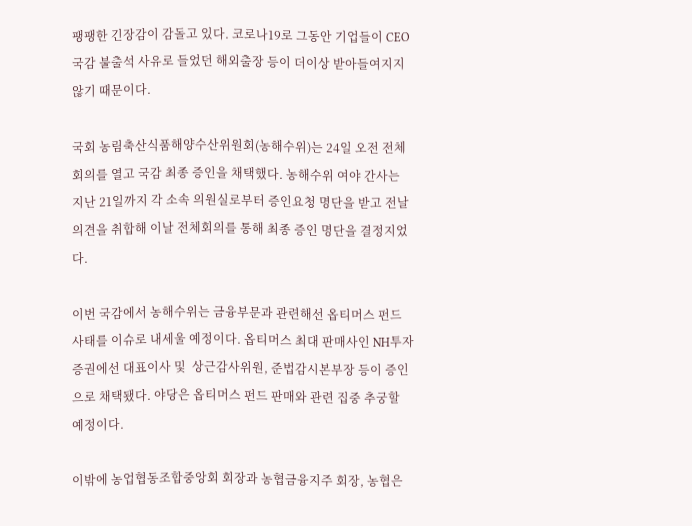팽팽한 긴장감이 감돌고 있다. 코로나19로 그동안 기업들이 CEO 국감 불출석 사유로 들었던 해외출장 등이 더이상 받아들여지지 않기 때문이다.

국회 농림축산식품해양수산위원회(농해수위)는 24일 오전 전체회의를 열고 국감 최종 증인을 채택했다. 농해수위 여야 간사는 지난 21일까지 각 소속 의원실로부터 증인요청 명단을 받고 전날 의견을 취합해 이날 전체회의를 통해 최종 증인 명단을 결정지었다.

이번 국감에서 농해수위는 금융부문과 관련해선 옵티머스 펀드 사태를 이슈로 내세울 예정이다. 옵티머스 최대 판매사인 NH투자증권에선 대표이사 및  상근감사위원, 준법감시본부장 등이 증인으로 채택됐다. 야당은 옵티머스 펀드 판매와 관련 집중 추궁할 예정이다.

이밖에 농업협동조합중앙회 회장과 농협금융지주 회장, 농협은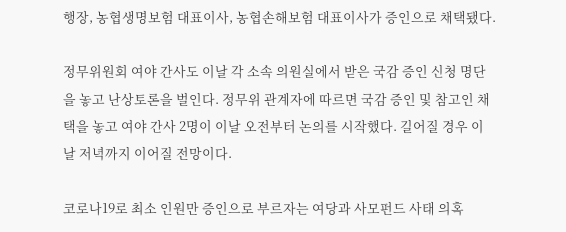행장, 농협생명보험 대표이사, 농협손해보험 대표이사가 증인으로 채택됐다.

정무위원회 여야 간사도 이날 각 소속 의원실에서 받은 국감 증인 신청 명단을 놓고 난상토론을 벌인다. 정무위 관계자에 따르면 국감 증인 및 참고인 채택을 놓고 여야 간사 2명이 이날 오전부터 논의를 시작했다. 길어질 경우 이날 저녁까지 이어질 전망이다.

코로나19로 최소 인원만 증인으로 부르자는 여당과 사모펀드 사태 의혹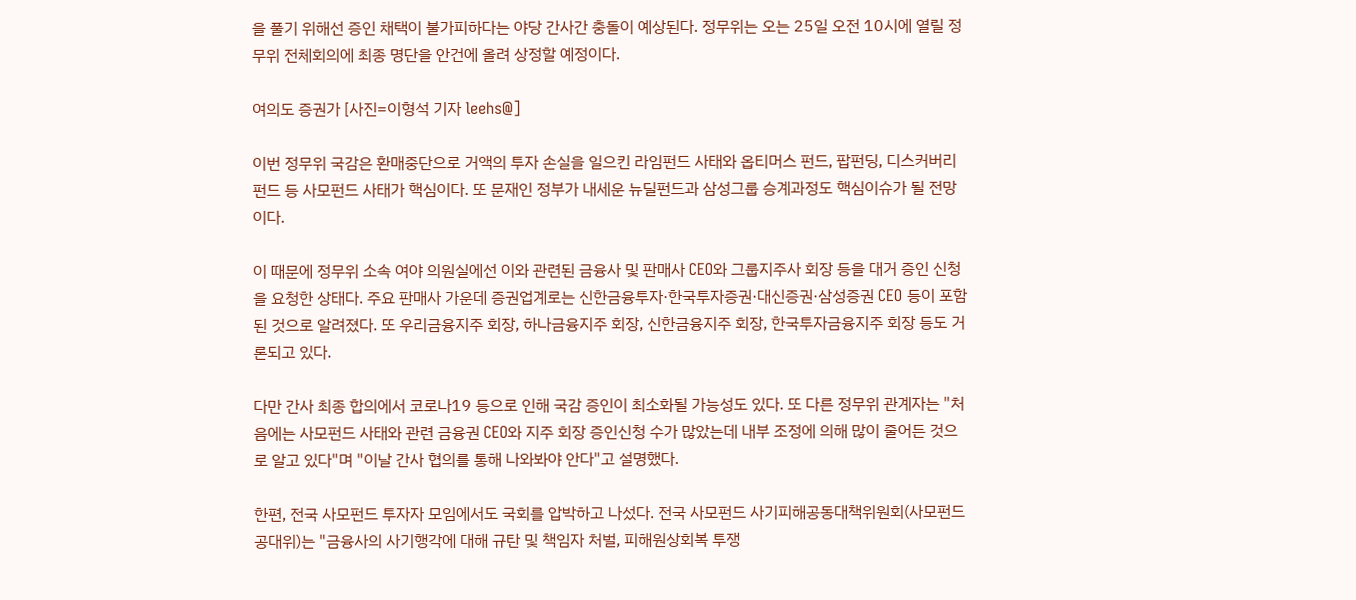을 풀기 위해선 증인 채택이 불가피하다는 야당 간사간 충돌이 예상된다. 정무위는 오는 25일 오전 10시에 열릴 정무위 전체회의에 최종 명단을 안건에 올려 상정할 예정이다.

여의도 증권가 [사진=이형석 기자 leehs@]

이번 정무위 국감은 환매중단으로 거액의 투자 손실을 일으킨 라임펀드 사태와 옵티머스 펀드, 팝펀딩, 디스커버리펀드 등 사모펀드 사태가 핵심이다. 또 문재인 정부가 내세운 뉴딜펀드과 삼성그룹 승계과정도 핵심이슈가 될 전망이다.

이 때문에 정무위 소속 여야 의원실에선 이와 관련된 금융사 및 판매사 CEO와 그룹지주사 회장 등을 대거 증인 신청을 요청한 상태다. 주요 판매사 가운데 증권업계로는 신한금융투자·한국투자증권·대신증권·삼성증권 CEO 등이 포함된 것으로 알려졌다. 또 우리금융지주 회장, 하나금융지주 회장, 신한금융지주 회장, 한국투자금융지주 회장 등도 거론되고 있다.

다만 간사 최종 합의에서 코로나19 등으로 인해 국감 증인이 최소화될 가능성도 있다. 또 다른 정무위 관계자는 "처음에는 사모펀드 사태와 관련 금융권 CEO와 지주 회장 증인신청 수가 많았는데 내부 조정에 의해 많이 줄어든 것으로 알고 있다"며 "이날 간사 협의를 통해 나와봐야 안다"고 설명했다.

한편, 전국 사모펀드 투자자 모임에서도 국회를 압박하고 나섰다. 전국 사모펀드 사기피해공동대책위원회(사모펀드공대위)는 "금융사의 사기행각에 대해 규탄 및 책임자 처벌, 피해원상회복 투쟁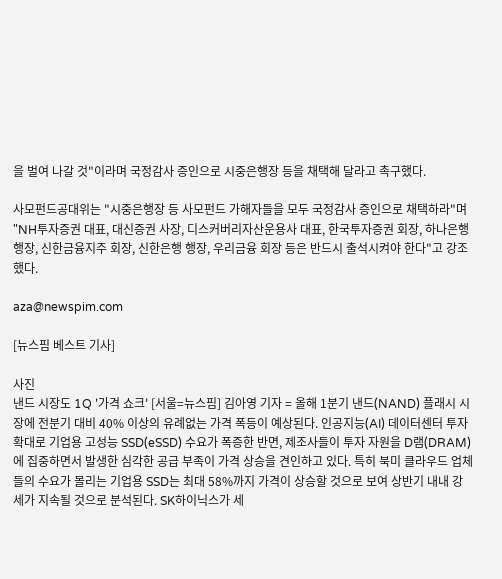을 벌여 나갈 것"이라며 국정감사 증인으로 시중은행장 등을 채택해 달라고 촉구했다.

사모펀드공대위는 "시중은행장 등 사모펀드 가해자들을 모두 국정감사 증인으로 채택하라"며 "NH투자증권 대표, 대신증권 사장, 디스커버리자산운용사 대표, 한국투자증권 회장, 하나은행 행장, 신한금융지주 회장, 신한은행 행장, 우리금융 회장 등은 반드시 출석시켜야 한다"고 강조했다.

aza@newspim.com

[뉴스핌 베스트 기사]

사진
낸드 시장도 1Q '가격 쇼크' [서울=뉴스핌] 김아영 기자 = 올해 1분기 낸드(NAND) 플래시 시장에 전분기 대비 40% 이상의 유례없는 가격 폭등이 예상된다. 인공지능(AI) 데이터센터 투자 확대로 기업용 고성능 SSD(eSSD) 수요가 폭증한 반면, 제조사들이 투자 자원을 D램(DRAM)에 집중하면서 발생한 심각한 공급 부족이 가격 상승을 견인하고 있다. 특히 북미 클라우드 업체들의 수요가 몰리는 기업용 SSD는 최대 58%까지 가격이 상승할 것으로 보여 상반기 내내 강세가 지속될 것으로 분석된다. SK하이닉스가 세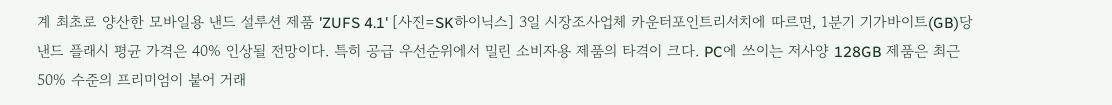계 최초로 양산한 모바일용 낸드 설루션 제품 'ZUFS 4.1' [사진=SK하이닉스] 3일 시장조사업체 카운터포인트리서치에 따르면, 1분기 기가바이트(GB)당 낸드 플래시 평균 가격은 40% 인상될 전망이다. 특히 공급 우선순위에서 밀린 소비자용 제품의 타격이 크다. PC에 쓰이는 저사양 128GB 제품은 최근 50% 수준의 프리미엄이 붙어 거래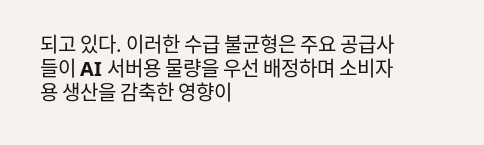되고 있다. 이러한 수급 불균형은 주요 공급사들이 AI 서버용 물량을 우선 배정하며 소비자용 생산을 감축한 영향이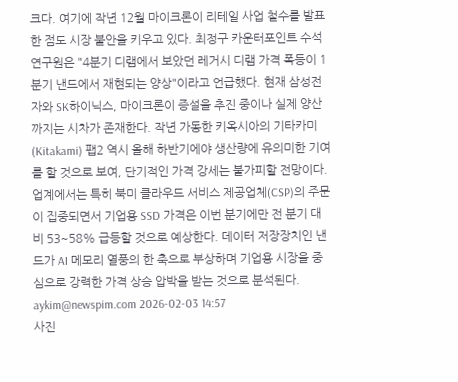크다. 여기에 작년 12월 마이크론이 리테일 사업 철수를 발표한 점도 시장 불안을 키우고 있다. 최정구 카운터포인트 수석 연구원은 "4분기 디램에서 보았던 레거시 디램 가격 폭등이 1분기 낸드에서 재현되는 양상"이라고 언급했다. 현재 삼성전자와 SK하이닉스, 마이크론이 증설을 추진 중이나 실제 양산까지는 시차가 존재한다. 작년 가동한 키옥시아의 기타카미(Kitakami) 팹2 역시 올해 하반기에야 생산량에 유의미한 기여를 할 것으로 보여, 단기적인 가격 강세는 불가피할 전망이다. 업계에서는 특히 북미 클라우드 서비스 제공업체(CSP)의 주문이 집중되면서 기업용 SSD 가격은 이번 분기에만 전 분기 대비 53~58% 급등할 것으로 예상한다. 데이터 저장장치인 낸드가 AI 메모리 열풍의 한 축으로 부상하며 기업용 시장을 중심으로 강력한 가격 상승 압박을 받는 것으로 분석된다. aykim@newspim.com 2026-02-03 14:57
사진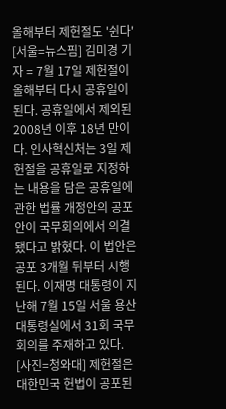올해부터 제헌절도 '쉰다' [서울=뉴스핌] 김미경 기자 = 7월 17일 제헌절이 올해부터 다시 공휴일이 된다. 공휴일에서 제외된 2008년 이후 18년 만이다. 인사혁신처는 3일 제헌절을 공휴일로 지정하는 내용을 담은 공휴일에 관한 법률 개정안의 공포안이 국무회의에서 의결됐다고 밝혔다. 이 법안은 공포 3개월 뒤부터 시행된다. 이재명 대통령이 지난해 7월 15일 서울 용산 대통령실에서 31회 국무회의를 주재하고 있다. [사진=청와대] 제헌절은 대한민국 헌법이 공포된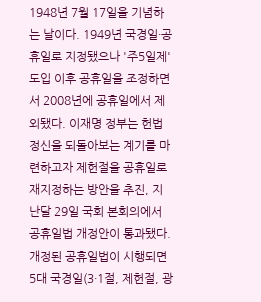1948년 7월 17일을 기념하는 날이다. 1949년 국경일·공휴일로 지정됐으나 '주5일제' 도입 이후 공휴일을 조정하면서 2008년에 공휴일에서 제외됐다. 이재명 정부는 헌법 정신을 되돌아보는 계기를 마련하고자 제헌절을 공휴일로 재지정하는 방안을 추진, 지난달 29일 국회 본회의에서 공휴일법 개정안이 통과됐다. 개정된 공휴일법이 시행되면 5대 국경일(3·1절, 제헌절, 광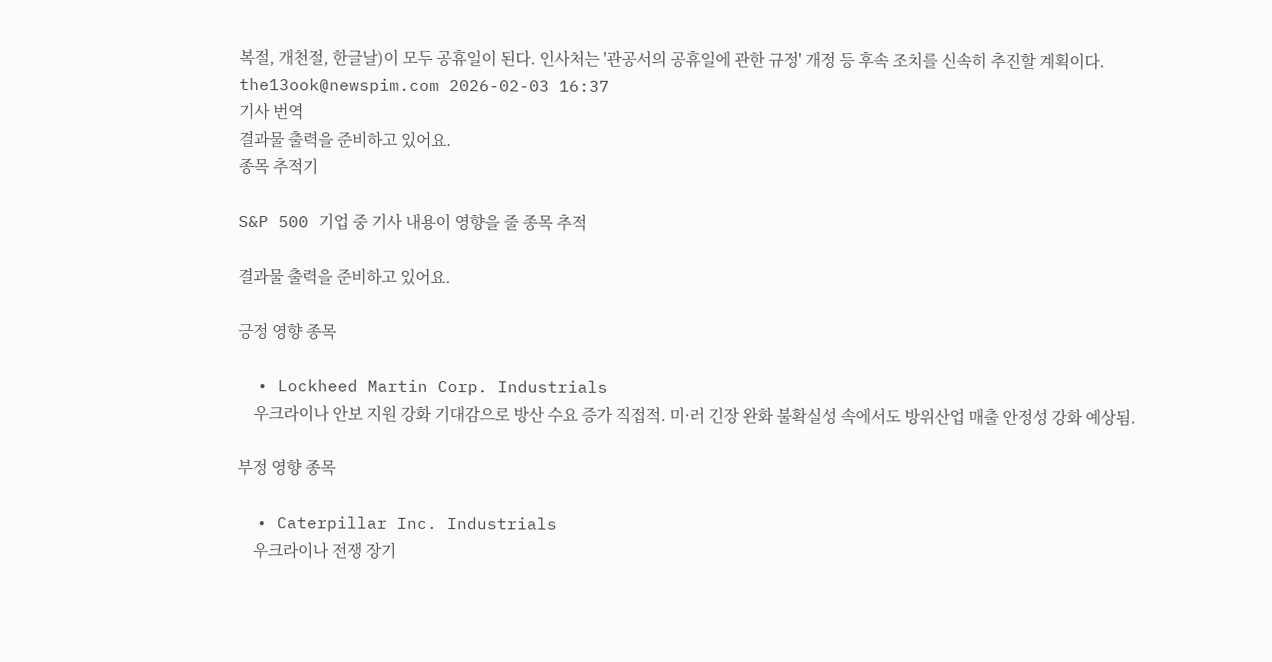복절, 개천절, 한글날)이 모두 공휴일이 된다. 인사처는 '관공서의 공휴일에 관한 규정' 개정 등 후속 조치를 신속히 추진할 계획이다. the13ook@newspim.com 2026-02-03 16:37
기사 번역
결과물 출력을 준비하고 있어요.
종목 추적기

S&P 500 기업 중 기사 내용이 영향을 줄 종목 추적

결과물 출력을 준비하고 있어요.

긍정 영향 종목

  • Lockheed Martin Corp. Industrials
    우크라이나 안보 지원 강화 기대감으로 방산 수요 증가 직접적. 미·러 긴장 완화 불확실성 속에서도 방위산업 매출 안정성 강화 예상됨.

부정 영향 종목

  • Caterpillar Inc. Industrials
    우크라이나 전쟁 장기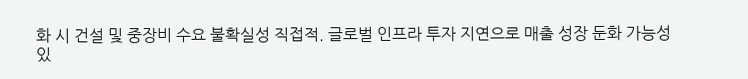화 시 건설 및 중장비 수요 불확실성 직접적. 글로벌 인프라 투자 지연으로 매출 성장 둔화 가능성 있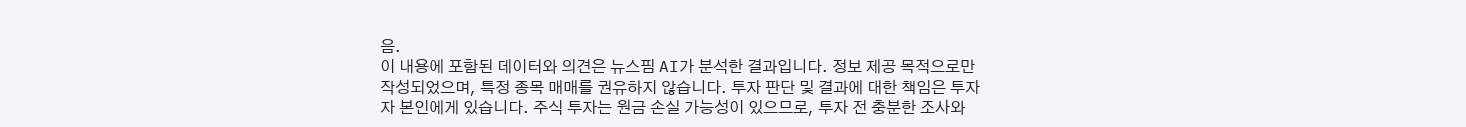음.
이 내용에 포함된 데이터와 의견은 뉴스핌 AI가 분석한 결과입니다. 정보 제공 목적으로만 작성되었으며, 특정 종목 매매를 권유하지 않습니다. 투자 판단 및 결과에 대한 책임은 투자자 본인에게 있습니다. 주식 투자는 원금 손실 가능성이 있으므로, 투자 전 충분한 조사와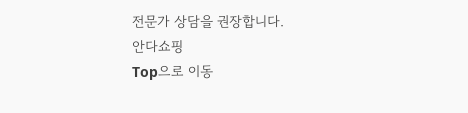전문가 상담을 권장합니다.
안다쇼핑
Top으로 이동